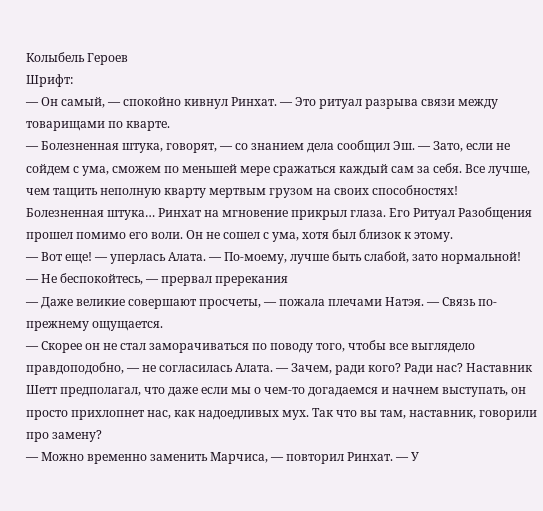Колыбель Героев
Шрифт:
— Он самый, — спокойно кивнул Ринхат. — Это ритуал разрыва связи между товарищами по кварте.
— Болезненная штука, говорят, — со знанием дела сообщил Эш. — Зато, если не сойдем с ума, сможем по меньшей мере сражаться каждый сам за себя. Все лучше, чем тащить неполную кварту мертвым грузом на своих способностях!
Болезненная штука… Ринхат на мгновение прикрыл глаза. Его Ритуал Разобщения прошел помимо его воли. Он не сошел с ума, хотя был близок к этому.
— Вот еще! — уперлась Алата. — По-моему, лучше быть слабой, зато нормальной!
— Не беспокойтесь, — прервал пререкания
— Даже великие совершают просчеты, — пожала плечами Натэя. — Связь по-прежнему ощущается.
— Скорее он не стал заморачиваться по поводу того, чтобы все выглядело правдоподобно, — не согласилась Алата. — Зачем, ради кого? Ради нас? Наставник Шетт предполагал, что даже если мы о чем-то догадаемся и начнем выступать, он просто прихлопнет нас, как надоедливых мух. Так что вы там, наставник, говорили про замену?
— Можно временно заменить Марчиса, — повторил Ринхат. — У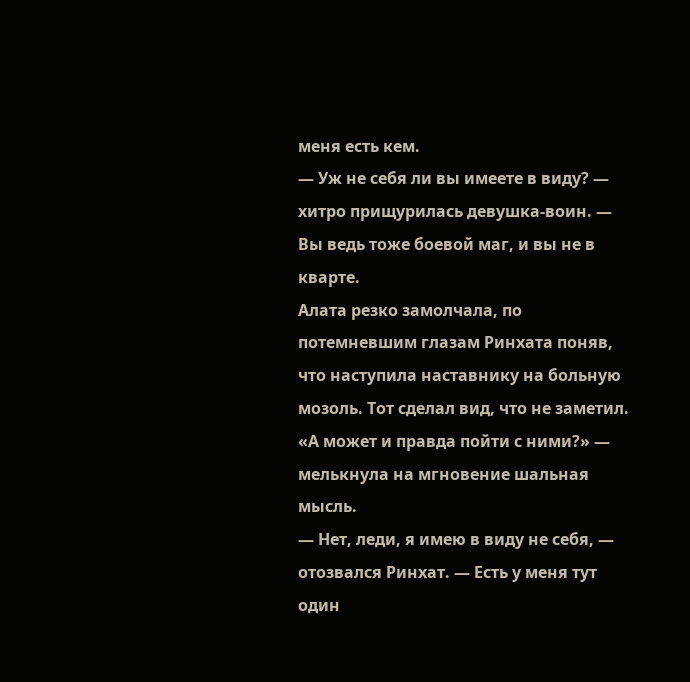меня есть кем.
— Уж не себя ли вы имеете в виду? — хитро прищурилась девушка-воин. — Вы ведь тоже боевой маг, и вы не в кварте.
Алата резко замолчала, по потемневшим глазам Ринхата поняв, что наступила наставнику на больную мозоль. Тот сделал вид, что не заметил.
«А может и правда пойти с ними?» — мелькнула на мгновение шальная мысль.
— Нет, леди, я имею в виду не себя, — отозвался Ринхат. — Есть у меня тут один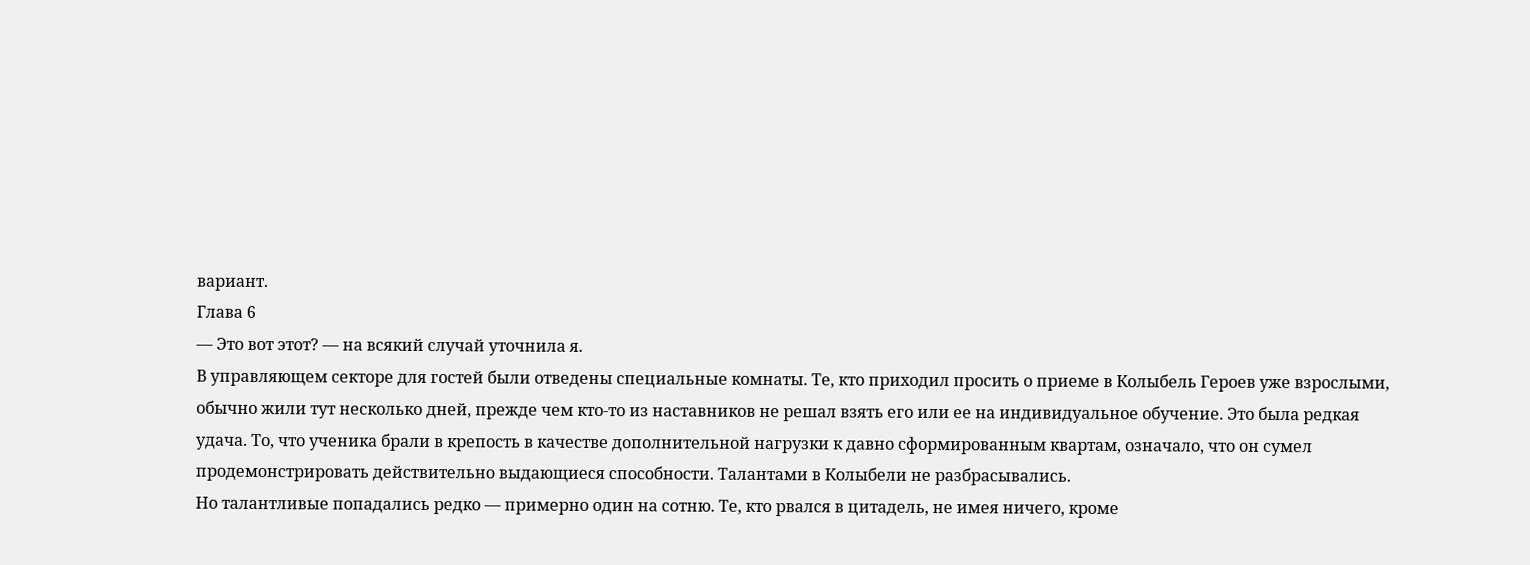вариант.
Глава 6
— Это вот этот? — на всякий случай уточнила я.
В управляющем секторе для гостей были отведены специальные комнаты. Те, кто приходил просить о приеме в Колыбель Героев уже взрослыми, обычно жили тут несколько дней, прежде чем кто-то из наставников не решал взять его или ее на индивидуальное обучение. Это была редкая удача. То, что ученика брали в крепость в качестве дополнительной нагрузки к давно сформированным квартам, означало, что он сумел продемонстрировать действительно выдающиеся способности. Талантами в Колыбели не разбрасывались.
Но талантливые попадались редко — примерно один на сотню. Те, кто рвался в цитадель, не имея ничего, кроме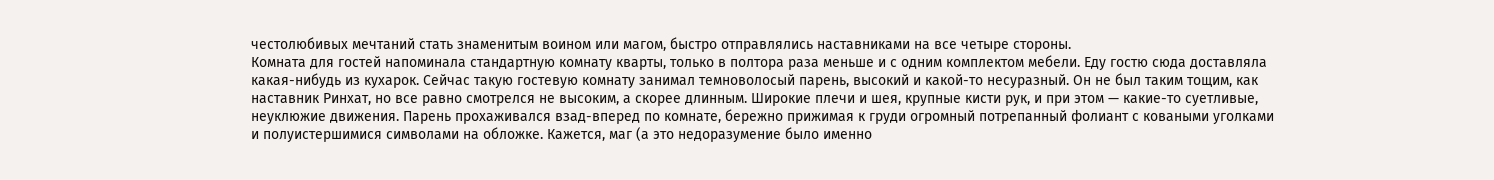честолюбивых мечтаний стать знаменитым воином или магом, быстро отправлялись наставниками на все четыре стороны.
Комната для гостей напоминала стандартную комнату кварты, только в полтора раза меньше и с одним комплектом мебели. Еду гостю сюда доставляла какая-нибудь из кухарок. Сейчас такую гостевую комнату занимал темноволосый парень, высокий и какой-то несуразный. Он не был таким тощим, как наставник Ринхат, но все равно смотрелся не высоким, а скорее длинным. Широкие плечи и шея, крупные кисти рук, и при этом — какие-то суетливые, неуклюжие движения. Парень прохаживался взад-вперед по комнате, бережно прижимая к груди огромный потрепанный фолиант с коваными уголками и полуистершимися символами на обложке. Кажется, маг (а это недоразумение было именно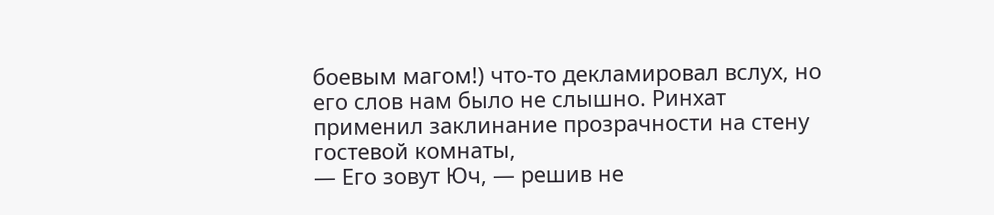боевым магом!) что-то декламировал вслух, но его слов нам было не слышно. Ринхат применил заклинание прозрачности на стену гостевой комнаты,
— Его зовут Юч, — решив не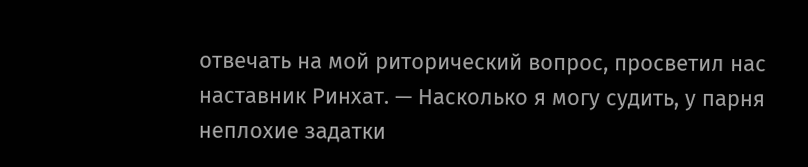отвечать на мой риторический вопрос, просветил нас наставник Ринхат. — Насколько я могу судить, у парня неплохие задатки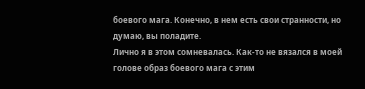боевого мага. Конечно, в нем есть свои странности, но думаю, вы поладите.
Лично я в этом сомневалась. Как-то не вязался в моей голове образ боевого мага с этим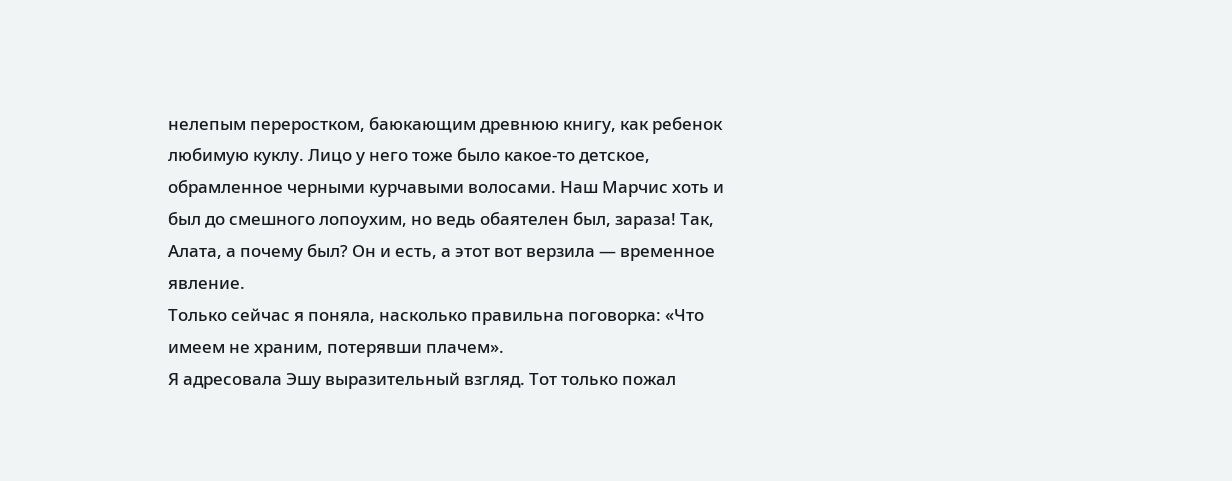нелепым переростком, баюкающим древнюю книгу, как ребенок любимую куклу. Лицо у него тоже было какое-то детское, обрамленное черными курчавыми волосами. Наш Марчис хоть и был до смешного лопоухим, но ведь обаятелен был, зараза! Так, Алата, а почему был? Он и есть, а этот вот верзила — временное явление.
Только сейчас я поняла, насколько правильна поговорка: «Что имеем не храним, потерявши плачем».
Я адресовала Эшу выразительный взгляд. Тот только пожал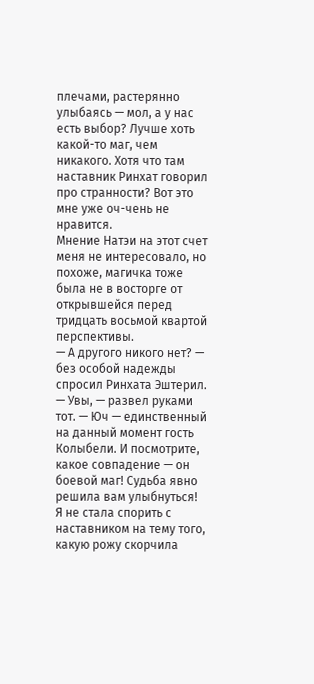плечами, растерянно улыбаясь — мол, а у нас есть выбор? Лучше хоть какой-то маг, чем никакого. Хотя что там наставник Ринхат говорил про странности? Вот это мне уже оч-чень не нравится.
Мнение Натэи на этот счет меня не интересовало, но похоже, магичка тоже была не в восторге от открывшейся перед тридцать восьмой квартой перспективы.
— А другого никого нет? — без особой надежды спросил Ринхата Эштерил.
— Увы, — развел руками тот. — Юч — единственный на данный момент гость Колыбели. И посмотрите, какое совпадение — он боевой маг! Судьба явно решила вам улыбнуться!
Я не стала спорить с наставником на тему того, какую рожу скорчила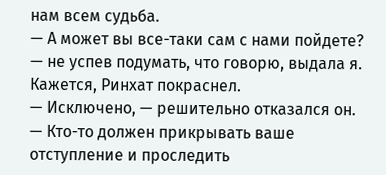нам всем судьба.
— А может вы все-таки сам с нами пойдете? — не успев подумать, что говорю, выдала я.
Кажется, Ринхат покраснел.
— Исключено, — решительно отказался он. — Кто-то должен прикрывать ваше отступление и проследить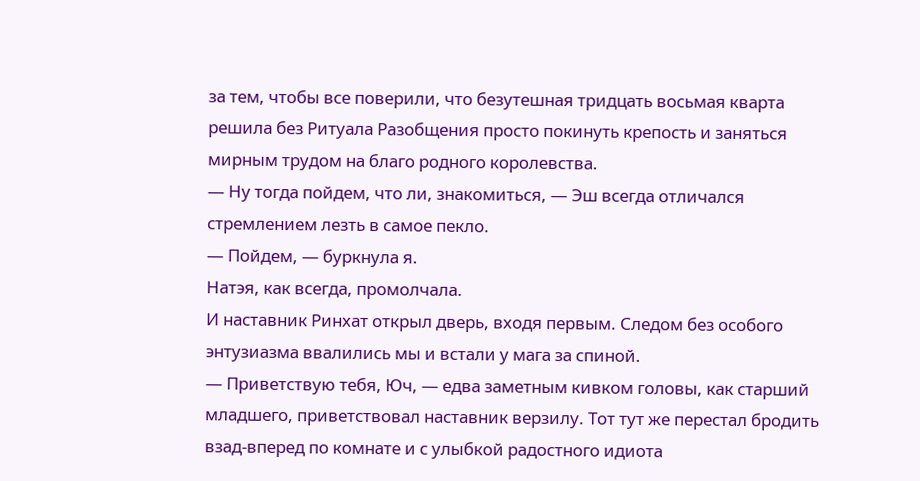за тем, чтобы все поверили, что безутешная тридцать восьмая кварта решила без Ритуала Разобщения просто покинуть крепость и заняться мирным трудом на благо родного королевства.
— Ну тогда пойдем, что ли, знакомиться, — Эш всегда отличался стремлением лезть в самое пекло.
— Пойдем, — буркнула я.
Натэя, как всегда, промолчала.
И наставник Ринхат открыл дверь, входя первым. Следом без особого энтузиазма ввалились мы и встали у мага за спиной.
— Приветствую тебя, Юч, — едва заметным кивком головы, как старший младшего, приветствовал наставник верзилу. Тот тут же перестал бродить взад-вперед по комнате и с улыбкой радостного идиота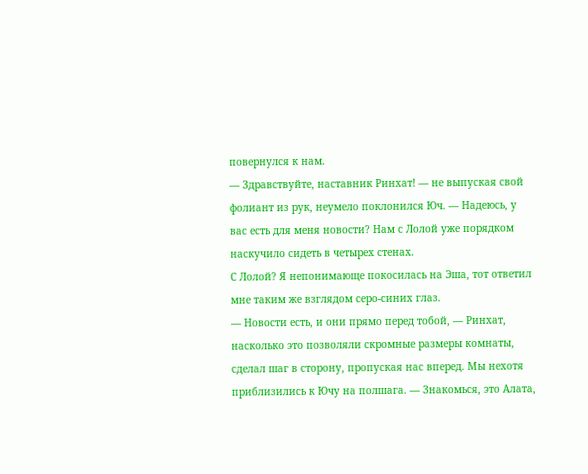повернулся к нам.
— Здравствуйте, наставник Ринхат! — не выпуская свой фолиант из рук, неумело поклонился Юч. — Надеюсь, у вас есть для меня новости? Нам с Лолой уже порядком наскучило сидеть в четырех стенах.
С Лолой? Я непонимающе покосилась на Эша, тот ответил мне таким же взглядом серо-синих глаз.
— Новости есть, и они прямо перед тобой, — Ринхат, насколько это позволяли скромные размеры комнаты, сделал шаг в сторону, пропуская нас вперед. Мы нехотя приблизились к Ючу на полшага. — Знакомься, это Алата,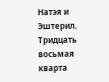Натэя и Эштерил. Тридцать восьмая кварта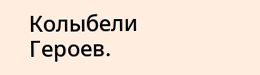Колыбели Героев.